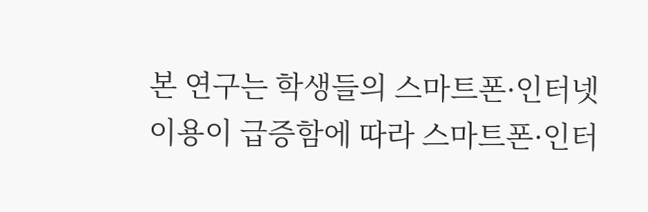본 연구는 학생들의 스마트폰·인터넷 이용이 급증함에 따라 스마트폰·인터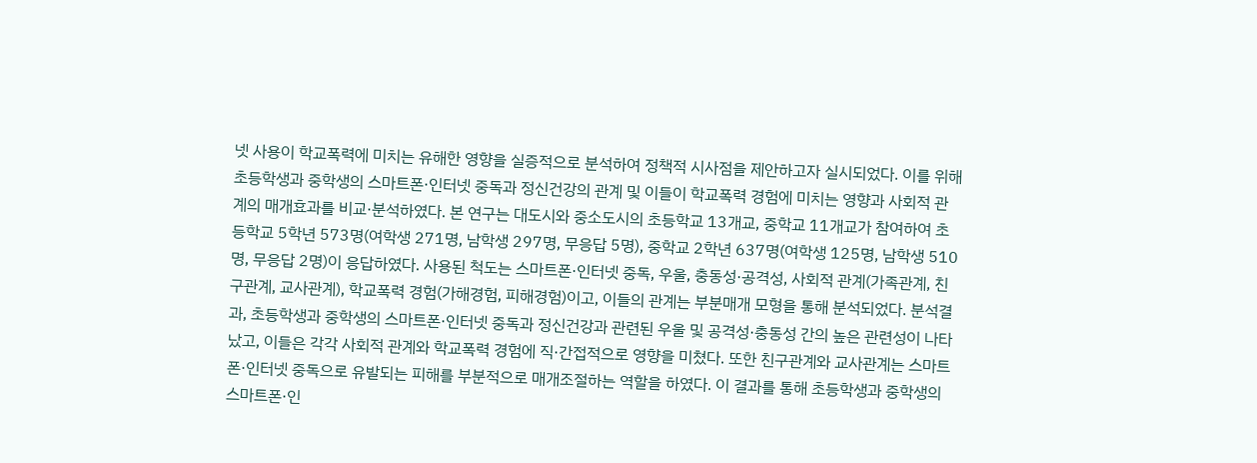넷 사용이 학교폭력에 미치는 유해한 영향을 실증적으로 분석하여 정책적 시사점을 제안하고자 실시되었다. 이를 위해 초등학생과 중학생의 스마트폰·인터넷 중독과 정신건강의 관계 및 이들이 학교폭력 경험에 미치는 영향과 사회적 관계의 매개효과를 비교·분석하였다. 본 연구는 대도시와 중소도시의 초등학교 13개교, 중학교 11개교가 참여하여 초등학교 5학년 573명(여학생 271명, 남학생 297명, 무응답 5명), 중학교 2학년 637명(여학생 125명, 남학생 510명, 무응답 2명)이 응답하였다. 사용된 척도는 스마트폰·인터넷 중독, 우울, 충동성·공격성, 사회적 관계(가족관계, 친구관계, 교사관계), 학교폭력 경험(가해경험, 피해경험)이고, 이들의 관계는 부분매개 모형을 통해 분석되었다. 분석결과, 초등학생과 중학생의 스마트폰·인터넷 중독과 정신건강과 관련된 우울 및 공격성·충동성 간의 높은 관련성이 나타났고, 이들은 각각 사회적 관계와 학교폭력 경험에 직·간접적으로 영향을 미쳤다. 또한 친구관계와 교사관계는 스마트폰·인터넷 중독으로 유발되는 피해를 부분적으로 매개조절하는 역할을 하였다. 이 결과를 통해 초등학생과 중학생의 스마트폰·인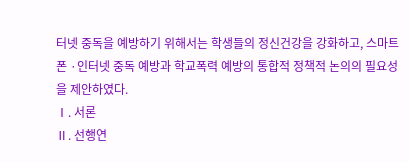터넷 중독을 예방하기 위해서는 학생들의 정신건강을 강화하고, 스마트폰 ·인터넷 중독 예방과 학교폭력 예방의 통합적 정책적 논의의 필요성을 제안하였다.
Ⅰ. 서론
Ⅱ. 선행연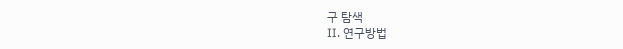구 탐색
Ⅱ. 연구방법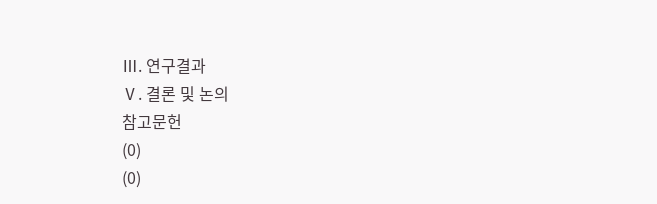Ⅲ. 연구결과
Ⅴ. 결론 및 논의
참고문헌
(0)
(0)